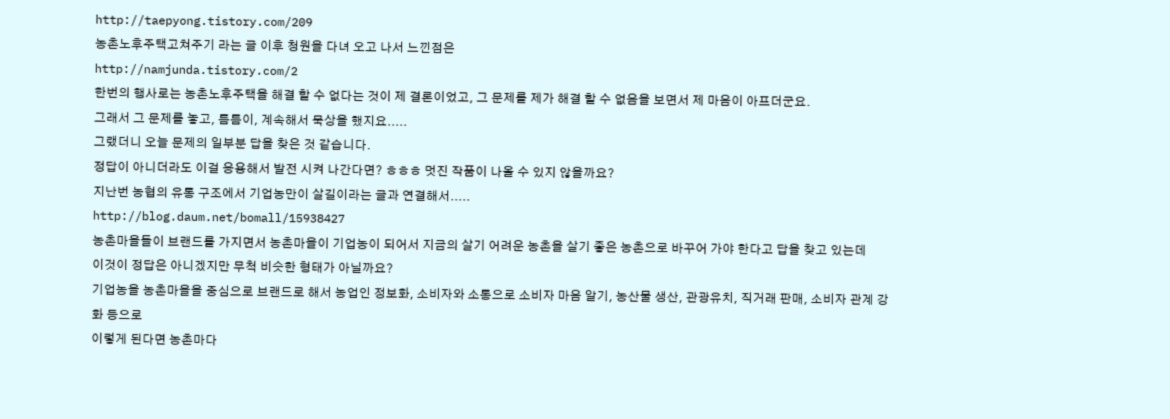http://taepyong.tistory.com/209
농촌노후주택고쳐주기 라는 글 이후 청원을 다녀 오고 나서 느낀점은
http://namjunda.tistory.com/2
한번의 행사로는 농촌노후주택을 해결 할 수 없다는 것이 제 결론이었고, 그 문제를 제가 해결 할 수 없음을 보면서 제 마음이 아프더군요.
그래서 그 문제를 놓고, 틈틈이, 계속해서 묵상을 했지요.....
그랬더니 오늘 문제의 일부분 답을 찾은 것 같습니다.
정답이 아니더라도 이걸 응용해서 발전 시켜 나간다면? ㅎㅎㅎ 멋진 작품이 나올 수 있지 않을까요?
지난번 농협의 유통 구조에서 기업농만이 살길이라는 글과 연결해서.....
http://blog.daum.net/bomall/15938427
농촌마을들이 브랜드를 가지면서 농촌마을이 기업농이 되어서 지금의 살기 어려운 농촌을 살기 좋은 농촌으로 바꾸어 가야 한다고 답을 찾고 있는데
이것이 정답은 아니겠지만 무척 비슷한 형태가 아닐까요?
기업농을 농촌마을을 중심으로 브랜드로 해서 농업인 정보화, 소비자와 소통으로 소비자 마음 알기, 농산물 생산, 관광유치, 직거래 판매, 소비자 관계 강화 등으로
이렇게 된다면 농촌마다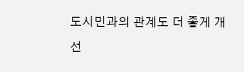도시민과의 관계도 더 좋게 개선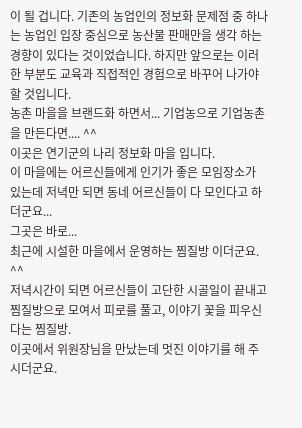이 될 겁니다. 기존의 농업인의 정보화 문제점 중 하나는 농업인 입장 중심으로 농산물 판매만을 생각 하는 경향이 있다는 것이었습니다. 하지만 앞으로는 이러한 부분도 교육과 직접적인 경험으로 바꾸어 나가야 할 것입니다.
농촌 마을을 브랜드화 하면서... 기업농으로 기업농촌을 만든다면.... ^^
이곳은 연기군의 나리 정보화 마을 입니다.
이 마을에는 어르신들에게 인기가 좋은 모임장소가 있는데 저녁만 되면 동네 어르신들이 다 모인다고 하더군요...
그곳은 바로...
최근에 시설한 마을에서 운영하는 찜질방 이더군요. ^^
저녁시간이 되면 어르신들이 고단한 시골일이 끝내고 찜질방으로 모여서 피로를 풀고, 이야기 꽃을 피우신다는 찜질방.
이곳에서 위원장님을 만났는데 멋진 이야기를 해 주시더군요.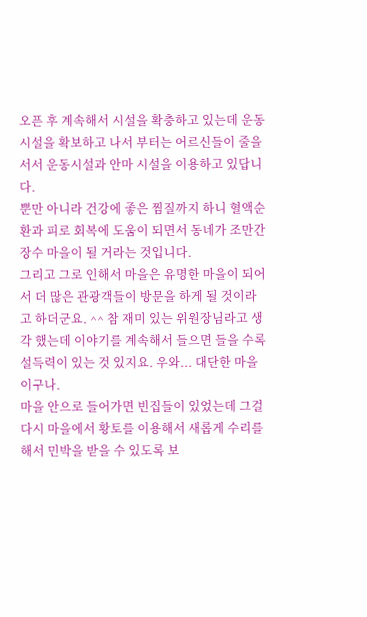오픈 후 계속해서 시설을 확충하고 있는데 운동시설을 확보하고 나서 부터는 어르신들이 줄을 서서 운동시설과 안마 시설을 이용하고 있답니다.
뿐만 아니라 건강에 좋은 찜질까지 하니 혈액순환과 피로 회복에 도움이 되면서 동네가 조만간 장수 마을이 될 거라는 것입니다.
그리고 그로 인해서 마을은 유명한 마을이 되어서 더 많은 관광객들이 방문을 하게 될 것이라고 하더군요. ^^ 참 재미 있는 위원장님라고 생각 했는데 이야기를 계속해서 들으면 들을 수록 설득력이 있는 것 있지요. 우와... 대단한 마을이구나.
마을 안으로 들어가면 빈집들이 있었는데 그걸 다시 마을에서 황토를 이용해서 새롭게 수리를 해서 민박을 받을 수 있도록 보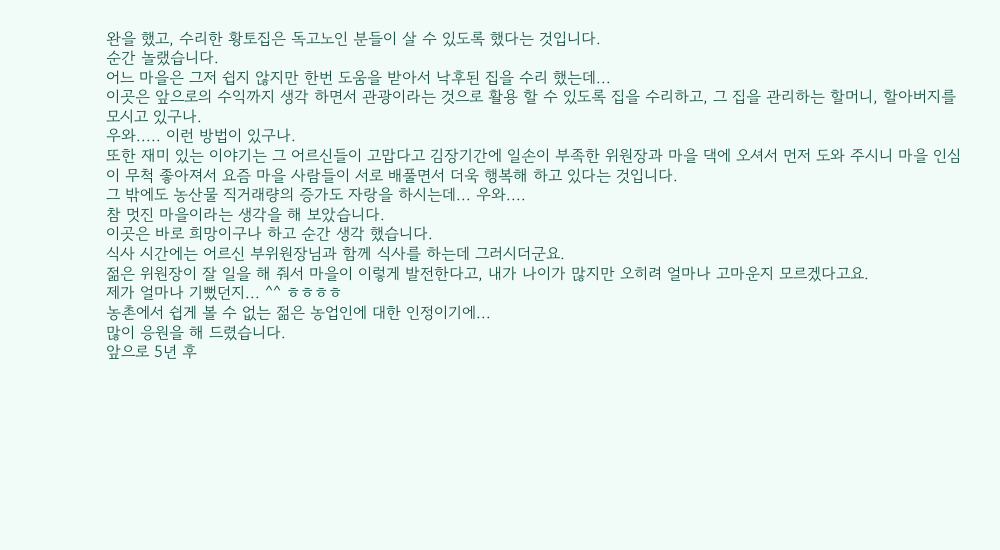완을 했고, 수리한 황토집은 독고노인 분들이 살 수 있도록 했다는 것입니다.
순간 놀랬습니다.
어느 마을은 그저 쉽지 않지만 한번 도움을 받아서 낙후된 집을 수리 했는데...
이곳은 앞으로의 수익까지 생각 하면서 관광이라는 것으로 활용 할 수 있도록 집을 수리하고, 그 집을 관리하는 할머니, 할아버지를 모시고 있구나.
우와..... 이런 방법이 있구나.
또한 재미 있는 이야기는 그 어르신들이 고맙다고 김장기간에 일손이 부족한 위원장과 마을 댁에 오셔서 먼저 도와 주시니 마을 인심이 무척 좋아져서 요즘 마을 사람들이 서로 배풀면서 더욱 행복해 하고 있다는 것입니다.
그 밖에도 농산물 직거래량의 증가도 자랑을 하시는데... 우와....
참 멋진 마을이라는 생각을 해 보았습니다.
이곳은 바로 희망이구나 하고 순간 생각 했습니다.
식사 시간에는 어르신 부위원장님과 함께 식사를 하는데 그러시더군요.
젊은 위원장이 잘 일을 해 줘서 마을이 이렇게 발전한다고, 내가 나이가 많지만 오히려 얼마나 고마운지 모르겠다고요.
제가 얼마나 기뻤던지... ^^ ㅎㅎㅎㅎ
농촌에서 쉽게 볼 수 없는 젊은 농업인에 대한 인정이기에...
많이 응원을 해 드렸습니다.
앞으로 5년 후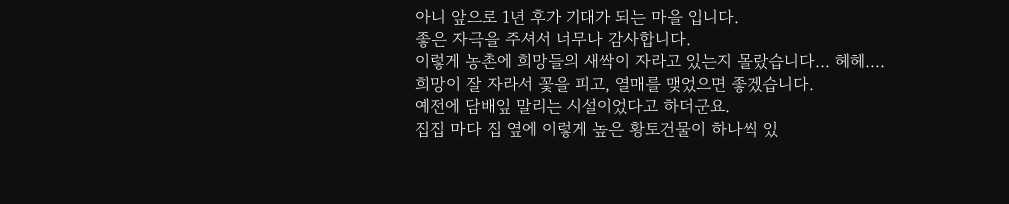아니 앞으로 1년 후가 기대가 되는 마을 입니다.
좋은 자극을 주셔서 너무나 감사합니다.
이렇게 농촌에 희망들의 새싹이 자라고 있는지 몰랐습니다... 헤헤....
희망이 잘 자라서 꽃을 피고, 열매를 맺었으면 좋겠습니다.
예전에 담배잎 말리는 시설이었다고 하더군요.
집집 마다 집 옆에 이렇게 높은 황토건물이 하나씩 있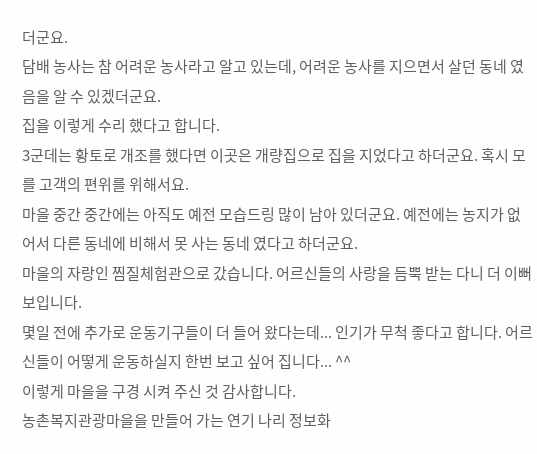더군요.
담배 농사는 참 어려운 농사라고 알고 있는데, 어려운 농사를 지으면서 살던 동네 였음을 알 수 있겠더군요.
집을 이렇게 수리 했다고 합니다.
3군데는 황토로 개조를 했다면 이곳은 개량집으로 집을 지었다고 하더군요. 혹시 모를 고객의 편위를 위해서요.
마을 중간 중간에는 아직도 예전 모습드링 많이 남아 있더군요. 예전에는 농지가 없어서 다른 동네에 비해서 못 사는 동네 였다고 하더군요.
마을의 자랑인 찜질체험관으로 갔습니다. 어르신들의 사랑을 듬뿍 받는 다니 더 이뻐 보입니다.
몇일 전에 추가로 운동기구들이 더 들어 왔다는데... 인기가 무척 좋다고 합니다. 어르신들이 어떻게 운동하실지 한번 보고 싶어 집니다... ^^
이렇게 마을을 구경 시켜 주신 것 감사합니다.
농촌복지관광마을을 만들어 가는 연기 나리 정보화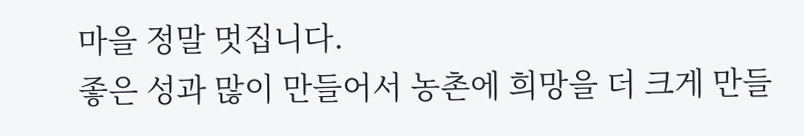마을 정말 멋집니다.
좋은 성과 많이 만들어서 농촌에 희망을 더 크게 만들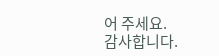어 주세요.
감사합니다.